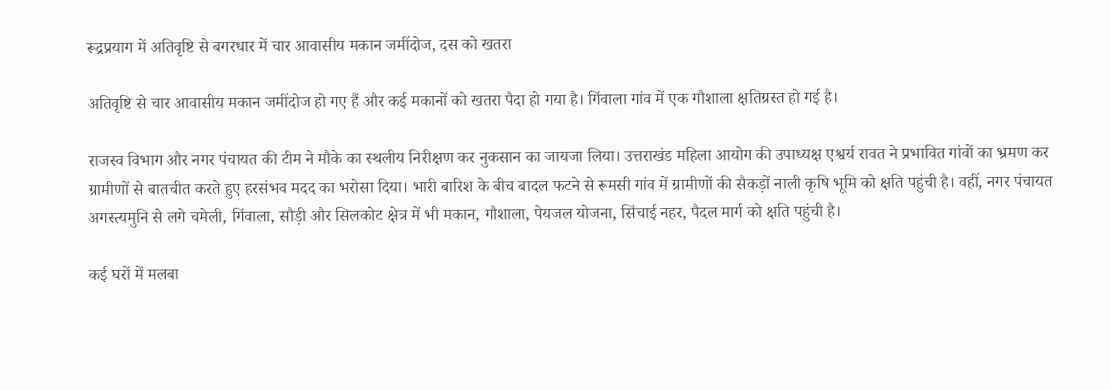रूद्रप्रयाग में अतिवृष्टि से बगरधार में चार आवासीय मकान जमींदोज, दस को खतरा

अतिवृष्टि से चार आवासीय मकान जमींदोज हो गए हैं और कई मकानों को खतरा पैदा हो गया है। गिंवाला गांव में एक गौशाला क्षतिग्रस्त हो गई है।

राजस्व विभाग और नगर पंचायत की टीम ने मौके का स्थलीय निरीक्षण कर नुकसान का जायजा लिया। उत्तराखंड महिला आयोग की उपाध्यक्ष एश्वर्य रावत ने प्रभावित गांवों का भ्रमण कर ग्रामीणों से बातचीत करते हुए हरसंभव मदद का भरोसा दिया। भारी बारिश के बीच बादल फटने से रूमसी गांव में ग्रामीणों की सैकड़ों नाली कृषि भूमि को क्षति पहुंची है। वहीं, नगर पंचायत अगस्त्यमुनि से लगे चमेली, गिंवाला, सौड़ी और सिलकोट क्षेत्र में भी मकान, गौशाला, पेयजल योजना, सिंचाई नहर, पैदल मार्ग को क्षति पहुंची है।

कई घरों में मलबा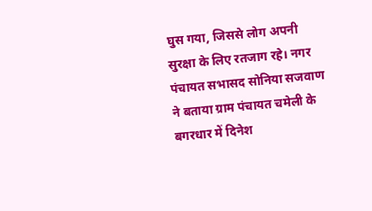घुस गया, जिससे लोग अपनी सुरक्षा के लिए रतजाग रहे। नगर पंचायत सभासद सोनिया सजवाण ने बताया ग्राम पंचायत चमेली के बगरधार में दिनेश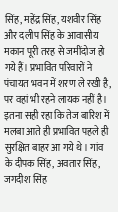सिंह, महेंद्र सिंह, यशवीर सिंह और दलीप सिंह के आवासीय मकान पूरी तरह से जमींदोज हो गये हैं। प्रभावित परिवारों ने पंचायत भवन में शरण ले रखी है, पर वहां भी रहने लायक नहीं है। इतना सही रहा कि तेज बारिश में मलबा आते ही प्रभावित पहले ही सुरक्षित बाहर आ गये थे। गांव के दीपक सिंह, अवतार सिंह, जगदीश सिंह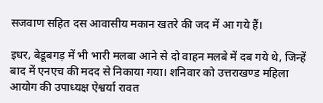सजवाण सहित दस आवासीय मकान खतरे की जद में आ गये हैं।

इधर, बेडूबगड़ में भी भारी मलबा आने से दो वाहन मलबे में दब गये थे, जिन्हें बाद में एनएच की मदद से निकाया गया। शनिवार को उत्तराखण्ड महिला आयोग की उपाध्यक्ष ऐश्वर्या रावत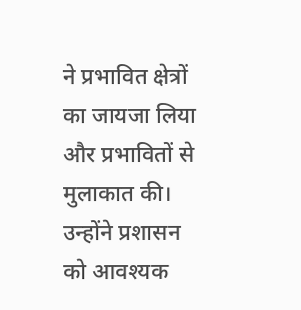ने प्रभावित क्षेत्रों का जायजा लिया और प्रभावितों से मुलाकात की। उन्होंने प्रशासन को आवश्यक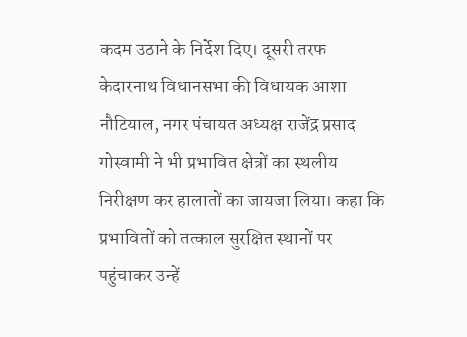कदम उठाने के निर्देश दिए। दूसरी तरफ केदारनाथ विधानसभा की विधायक आशा नौटियाल, नगर पंचायत अध्यक्ष राजेंद्र प्रसाद गोस्वामी ने भी प्रभावित क्षेत्रों का स्थलीय निरीक्षण कर हालातों का जायजा लिया। कहा कि प्रभावितों को तत्काल सुरक्षित स्थानों पर पहुंचाकर उन्हें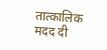तात्कालिक मदद दी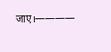जाए।————